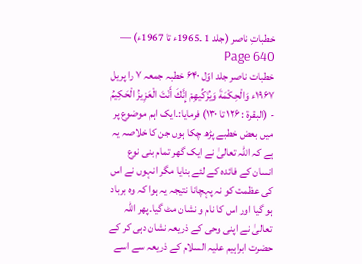خطباتِ ناصر (جلد 1 ۔1965ء تا 1967ء) — Page 640
خطبات ناصر جلد اوّل ۶۴۰ خطبہ جمعہ ۷ را پریل ۱۹۶۷ء وَالْحِكْمَةَ وَيُزَكِّيهِمْ إِنَّكَ أَنْتَ الْعَزِيزُ الْحَكِيمُ - (البقرة : ۱۲۶ تا ۱۳۰) فرمایا:۔ایک اہم موضوع پر میں بعض خطبے پڑھ چکا ہوں جن کا خلاصہ یہ ہے کہ اللہ تعالیٰ نے ایک گھر تمام بنی نوع انسان کے فائدہ کے لئے بنایا مگر انہوں نے اس کی عظمت کو نہ پہچانا نتیجہ یہ ہوا کہ وہ برباد ہو گیا اور اس کا نام و نشان مٹ گیا۔پھر اللہ تعالیٰ نے اپنی وحی کے ذریعہ نشان دہی کر کے حضرت ابراہیم علیہ السلام کے ذریعہ سے اسے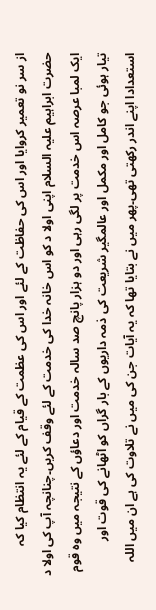از سر نو تعمیر کروایا اور اس کی حفاظت کے لئے اور اس کی عظمت کے قیام کے لئے یہ انتظام کیا کہ حضرت ابراہیم علیہ السلام اپنی اولا د کو اس خانہ خدا کی خدمت کے لئے وقف کریں۔چنانچہ آپ کی اولا د ایک لمبا عرصہ اس خدمت پر لگی رہی اور دو ہزار پانچ صد سالہ خدمت اور دعاؤں کے نتیجہ میں وہ قوم تیار ہوئی جو کامل اور مکمل اور عالمگیر شریعت کی ذمہ داریوں کے بار گراں کو اٹھانے کی قوت اور استعدادا اپنے اندر رکھتی تھی۔پھر میں نے بتایا تھا کہ یہ آیات جن کی میں نے تلاوت کی ہے ان میں اللہ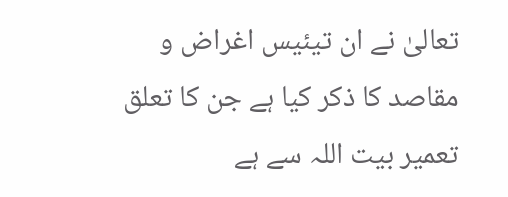تعالیٰ نے ان تیئیس اغراض و مقاصد کا ذکر کیا ہے جن کا تعلق تعمیر بیت اللہ سے ہے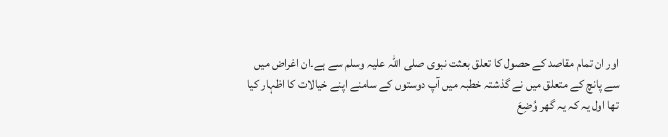اور ان تمام مقاصد کے حصول کا تعلق بعثت نبوی صلی اللہ علیہ وسلم سے ہے۔ان اغراض میں سے پانچ کے متعلق میں نے گذشتہ خطبہ میں آپ دوستوں کے سامنے اپنے خیالات کا اظہار کیا تھا اول یہ کہ یہ گھر وُضِعَ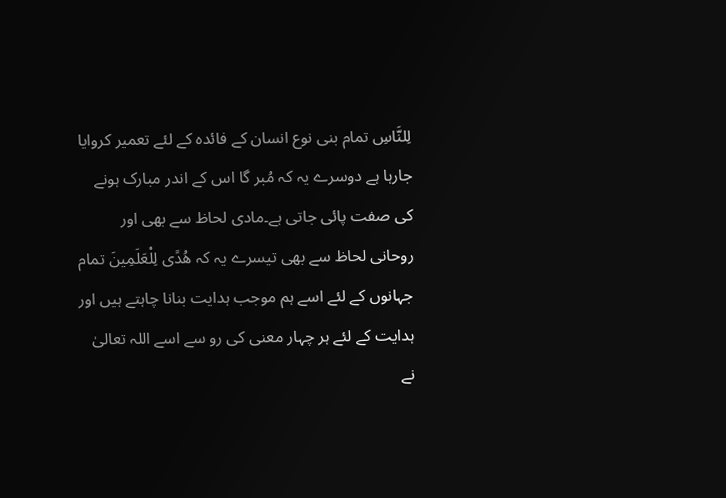لِلنَّاسِ تمام بنی نوع انسان کے فائدہ کے لئے تعمیر کروایا جارہا ہے دوسرے یہ کہ مُبر گا اس کے اندر مبارک ہونے کی صفت پائی جاتی ہے۔مادی لحاظ سے بھی اور روحانی لحاظ سے بھی تیسرے یہ کہ هُدًى لِلْعَلَمِينَ تمام جہانوں کے لئے اسے ہم موجب ہدایت بنانا چاہتے ہیں اور ہدایت کے لئے ہر چہار معنی کی رو سے اسے اللہ تعالیٰ نے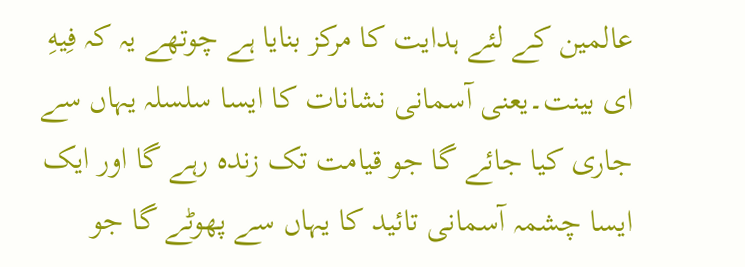عالمین کے لئے ہدایت کا مرکز بنایا ہے چوتھے یہ کہ فِیهِ ای بینت۔یعنی آسمانی نشانات کا ایسا سلسلہ یہاں سے جاری کیا جائے گا جو قیامت تک زندہ رہے گا اور ایک ایسا چشمہ آسمانی تائید کا یہاں سے پھوٹے گا جو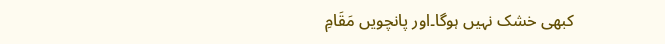کبھی خشک نہیں ہوگا۔اور پانچویں مَقَامِ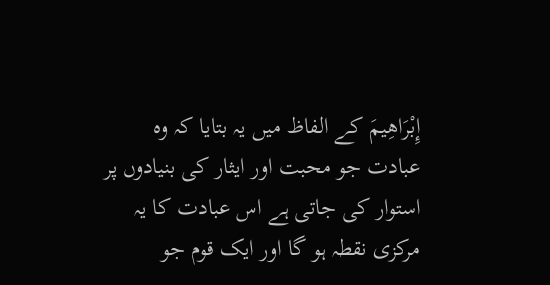إِبْرَاهِيمَ کے الفاظ میں یہ بتایا کہ وہ عبادت جو محبت اور ایثار کی بنیادوں پر استوار کی جاتی ہے اس عبادت کا یہ مرکزی نقطہ ہو گا اور ایک قوم جو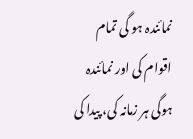نمائندہ ہو گی تمام اقوام کی اور نمائندہ ہوگی ہر زمانہ کی، پیدا کی